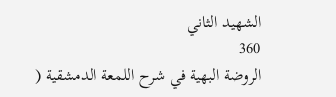الشهيد الثاني
360
الروضة البهية في شرح اللمعة الدمشقية (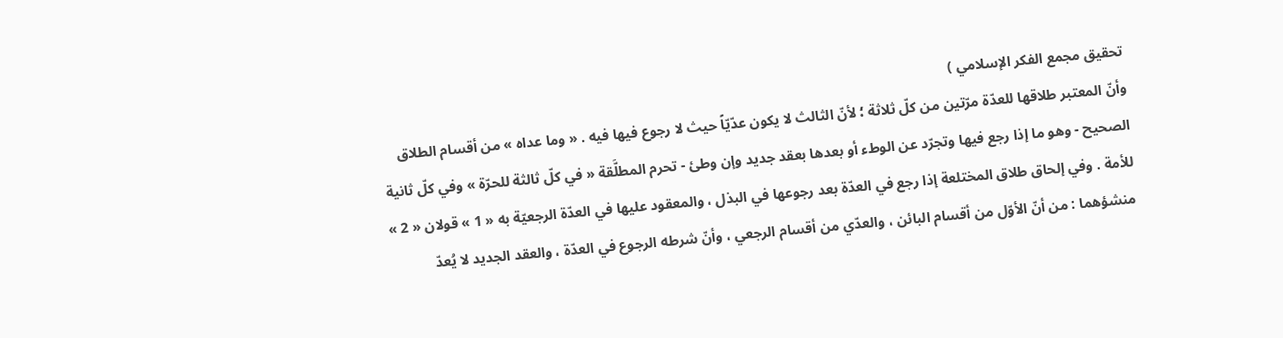تحقيق مجمع الفكر الإسلامي )
وأنّ المعتبر طلاقها للعدّة مرّتين من كلّ ثلاثة ؛ لأنّ الثالث لا يكون عدّيّاً حيث لا رجوع فيها فيه . « وما عداه » من أقسام الطلاق الصحيح - وهو ما إذا رجع فيها وتجرّد عن الوطء أو بعدها بعقد جديد وإن وطئ - تحرم المطلَّقة « في كلّ ثالثة للحرّة » وفي كلّ ثانية للأمة . وفي إلحاق طلاق المختلعة إذا رجع في العدّة بعد رجوعها في البذل ، والمعقود عليها في العدّة الرجعيّة به « 1 » قولان « 2 » منشؤهما : من أنّ الأوّل من أقسام البائن ، والعدّي من أقسام الرجعي ، وأنّ شرطه الرجوع في العدّة ، والعقد الجديد لا يُعدّ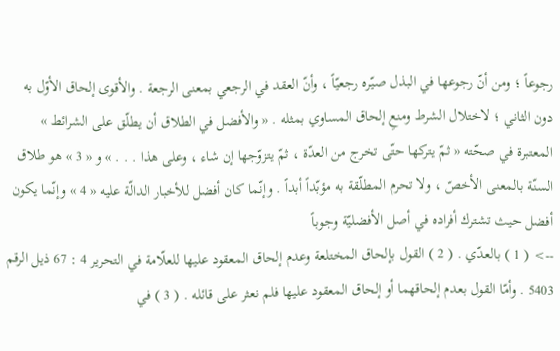رجوعاً ؛ ومن أنّ رجوعها في البذل صيّره رجعيّاً ، وأنّ العقد في الرجعي بمعنى الرجعة . والأقوى إلحاق الأوّل به دون الثاني ؛ لاختلال الشرط ومنعِ إلحاق المساوي بمثله . « والأفضل في الطلاق أن يطلّق على الشرائط » المعتبرة في صحّته « ثمّ يتركها حتّى تخرج من العدّة ، ثمّ يتزوّجها إن شاء ، وعلى هذا . . . » و « 3 » هو طلاق السنّة بالمعنى الأخصّ ، ولا تحرم المطلّقة به مؤبّداً أبداً . وإنّما كان أفضل للأخبار الدالّة عليه « 4 » وإنّما يكون أفضل حيث تشترك أفراده في أصل الأفضليّة وجوباً
--> ( 1 ) بالعدّي . ( 2 ) القول بإلحاق المختلعة وعدم إلحاق المعقود عليها للعلّامة في التحرير 4 : 67 ذيل الرقم 5403 . وأمّا القول بعدم إلحاقهما أو إلحاق المعقود عليها فلم نعثر على قائله . ( 3 ) في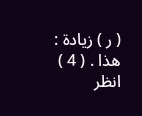( ر ) زيادة : هذا . ( 4 ) انظر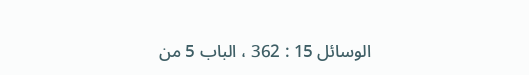الوسائل 15 : 362 ، الباب 5 من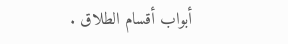أبواب أقسام الطلاق .